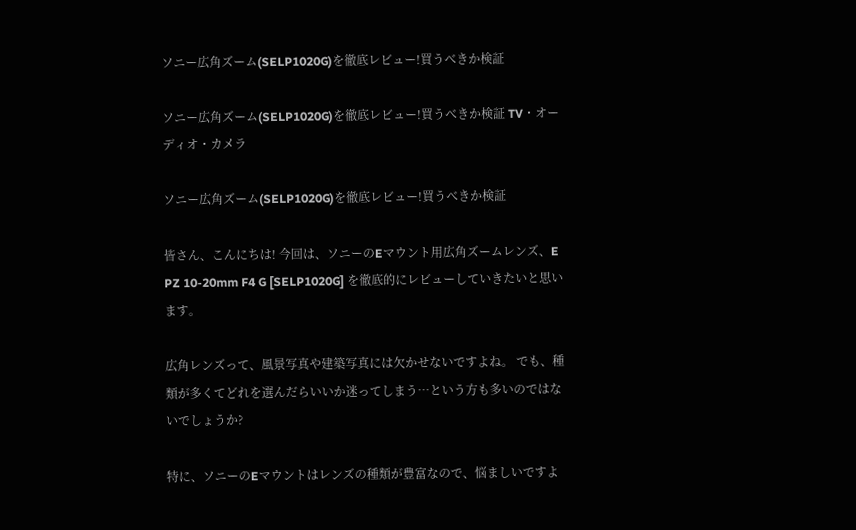ソニー広角ズーム(SELP1020G)を徹底レビュー!買うべきか検証

ソニー広角ズーム(SELP1020G)を徹底レビュー!買うべきか検証 TV・オーディオ・カメラ

ソニー広角ズーム(SELP1020G)を徹底レビュー!買うべきか検証

皆さん、こんにちは! 今回は、ソニーのEマウント用広角ズームレンズ、E PZ 10-20mm F4 G [SELP1020G] を徹底的にレビューしていきたいと思います。

広角レンズって、風景写真や建築写真には欠かせないですよね。 でも、種類が多くてどれを選んだらいいか迷ってしまう…という方も多いのではないでしょうか?

特に、ソニーのEマウントはレンズの種類が豊富なので、悩ましいですよ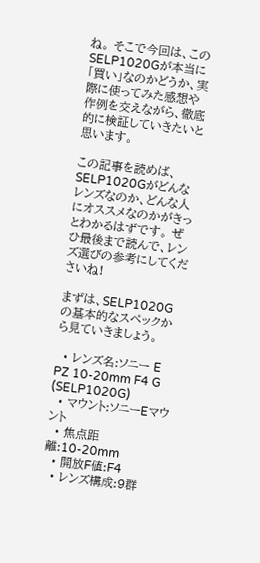ね。 そこで今回は、このSELP1020Gが本当に「買い」なのかどうか、実際に使ってみた感想や作例を交えながら、徹底的に検証していきたいと思います。

この記事を読めば、SELP1020Gがどんなレンズなのか、どんな人にオススメなのかがきっとわかるはずです。 ぜひ最後まで読んで、レンズ選びの参考にしてくださいね!

まずは、SELP1020Gの基本的なスペックから見ていきましょう。

  • レンズ名:ソニー E PZ 10-20mm F4 G (SELP1020G)
  • マウント:ソニーEマウント
  • 焦点距離:10-20mm
  • 開放F値:F4
  • レンズ構成:9群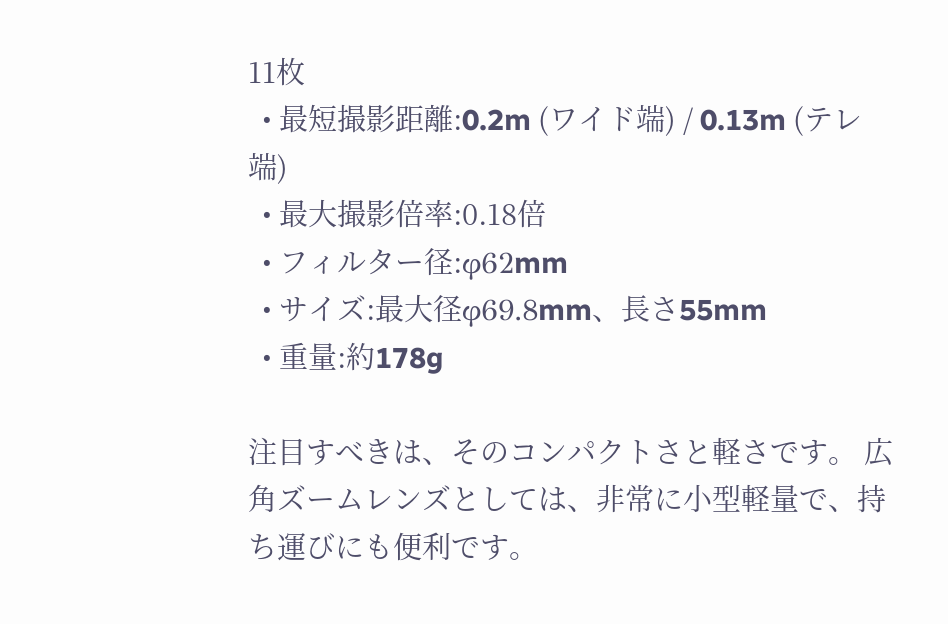11枚
  • 最短撮影距離:0.2m (ワイド端) / 0.13m (テレ端)
  • 最大撮影倍率:0.18倍
  • フィルター径:φ62mm
  • サイズ:最大径φ69.8mm、長さ55mm
  • 重量:約178g

注目すべきは、そのコンパクトさと軽さです。 広角ズームレンズとしては、非常に小型軽量で、持ち運びにも便利です。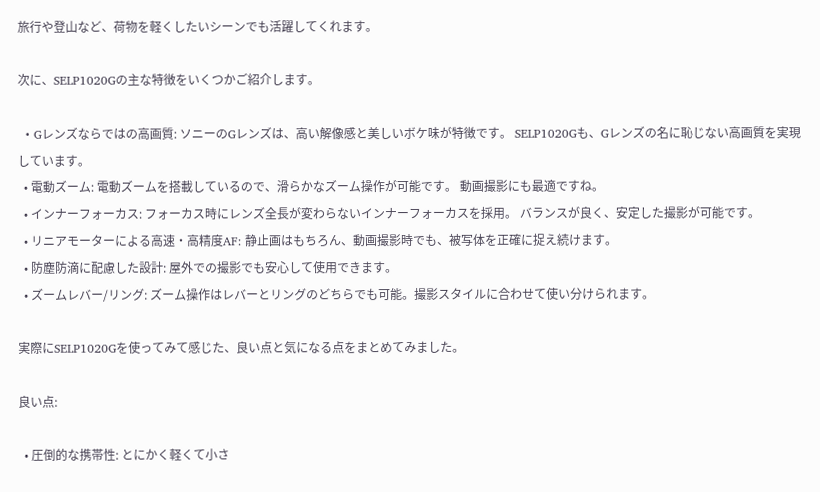旅行や登山など、荷物を軽くしたいシーンでも活躍してくれます。

次に、SELP1020Gの主な特徴をいくつかご紹介します。

  • Gレンズならではの高画質: ソニーのGレンズは、高い解像感と美しいボケ味が特徴です。 SELP1020Gも、Gレンズの名に恥じない高画質を実現しています。
  • 電動ズーム: 電動ズームを搭載しているので、滑らかなズーム操作が可能です。 動画撮影にも最適ですね。
  • インナーフォーカス: フォーカス時にレンズ全長が変わらないインナーフォーカスを採用。 バランスが良く、安定した撮影が可能です。
  • リニアモーターによる高速・高精度AF: 静止画はもちろん、動画撮影時でも、被写体を正確に捉え続けます。
  • 防塵防滴に配慮した設計: 屋外での撮影でも安心して使用できます。
  • ズームレバー/リング: ズーム操作はレバーとリングのどちらでも可能。撮影スタイルに合わせて使い分けられます。

実際にSELP1020Gを使ってみて感じた、良い点と気になる点をまとめてみました。

良い点:

  • 圧倒的な携帯性: とにかく軽くて小さ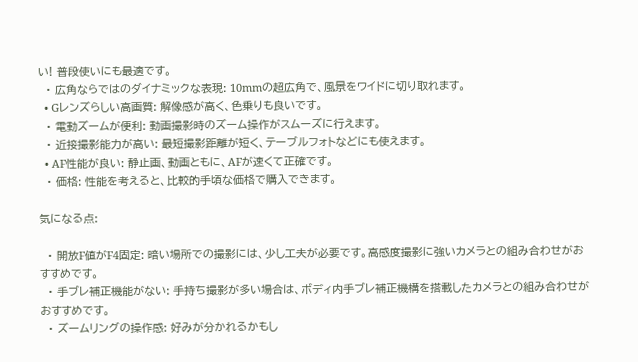い! 普段使いにも最適です。
  • 広角ならではのダイナミックな表現: 10mmの超広角で、風景をワイドに切り取れます。
  • Gレンズらしい高画質: 解像感が高く、色乗りも良いです。
  • 電動ズームが便利: 動画撮影時のズーム操作がスムーズに行えます。
  • 近接撮影能力が高い: 最短撮影距離が短く、テーブルフォトなどにも使えます。
  • AF性能が良い: 静止画、動画ともに、AFが速くて正確です。
  • 価格: 性能を考えると、比較的手頃な価格で購入できます。

気になる点:

  • 開放F値がF4固定: 暗い場所での撮影には、少し工夫が必要です。高感度撮影に強いカメラとの組み合わせがおすすめです。
  • 手ブレ補正機能がない: 手持ち撮影が多い場合は、ボディ内手ブレ補正機構を搭載したカメラとの組み合わせがおすすめです。
  • ズームリングの操作感: 好みが分かれるかもし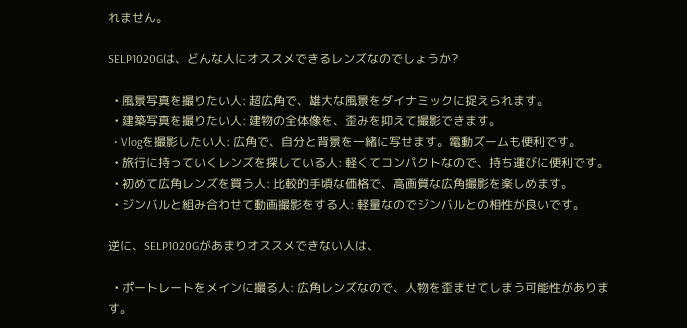れません。

SELP1020Gは、どんな人にオススメできるレンズなのでしょうか?

  • 風景写真を撮りたい人: 超広角で、雄大な風景をダイナミックに捉えられます。
  • 建築写真を撮りたい人: 建物の全体像を、歪みを抑えて撮影できます。
  • Vlogを撮影したい人: 広角で、自分と背景を一緒に写せます。電動ズームも便利です。
  • 旅行に持っていくレンズを探している人: 軽くてコンパクトなので、持ち運びに便利です。
  • 初めて広角レンズを買う人: 比較的手頃な価格で、高画質な広角撮影を楽しめます。
  • ジンバルと組み合わせて動画撮影をする人: 軽量なのでジンバルとの相性が良いです。

逆に、SELP1020Gがあまりオススメできない人は、

  • ポートレートをメインに撮る人: 広角レンズなので、人物を歪ませてしまう可能性があります。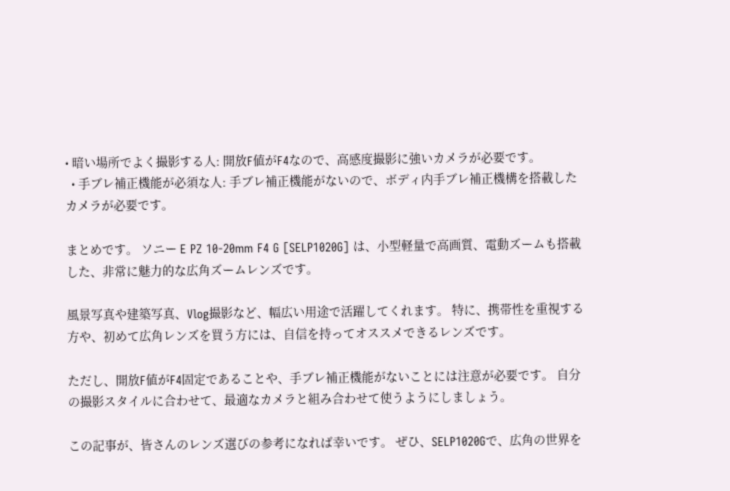• 暗い場所でよく撮影する人: 開放F値がF4なので、高感度撮影に強いカメラが必要です。
  • 手ブレ補正機能が必須な人: 手ブレ補正機能がないので、ボディ内手ブレ補正機構を搭載したカメラが必要です。

まとめです。 ソニー E PZ 10-20mm F4 G [SELP1020G] は、小型軽量で高画質、電動ズームも搭載した、非常に魅力的な広角ズームレンズです。

風景写真や建築写真、Vlog撮影など、幅広い用途で活躍してくれます。 特に、携帯性を重視する方や、初めて広角レンズを買う方には、自信を持ってオススメできるレンズです。

ただし、開放F値がF4固定であることや、手ブレ補正機能がないことには注意が必要です。 自分の撮影スタイルに合わせて、最適なカメラと組み合わせて使うようにしましょう。

この記事が、皆さんのレンズ選びの参考になれば幸いです。 ぜひ、SELP1020Gで、広角の世界を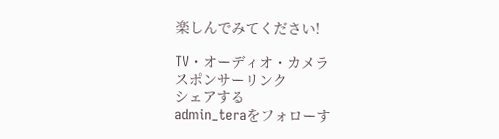楽しんでみてください!

TV・オーディオ・カメラ
スポンサーリンク
シェアする
admin_teraをフォローす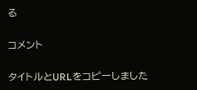る

コメント

タイトルとURLをコピーしました